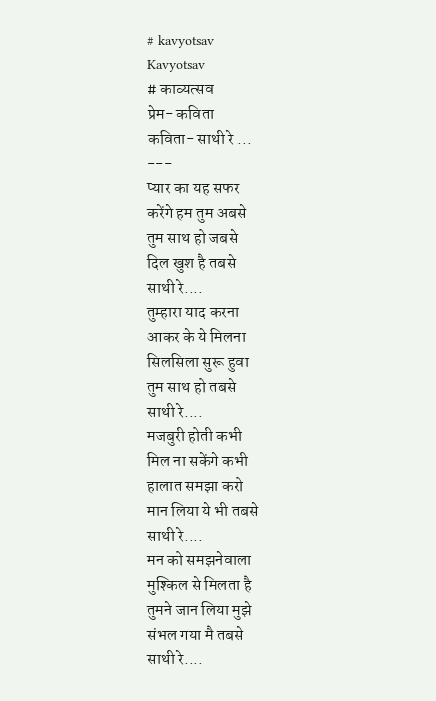# kavyotsav
Kavyotsav
# काव्यत्सव
प्रेम- कविता
कविता- साथी रे ...
---
प्यार का यह सफर
करेंगे हम तुम अबसे
तुम साथ हो जबसे
दिल खुश है तबसे
साथी रे....
तुम्हारा याद करना
आकर के ये मिलना
सिलसिला सुरू हुवा
तुम साथ हो तबसे
साथी रे....
मजबुरी होती कभी
मिल ना सकेंगे कभी
हालात समझा करो
मान लिया ये भी तबसे
साथी रे....
मन को समझनेवाला
मुश्किल से मिलता है
तुमने जान लिया मुझे
संभल गया मै तबसे
साथी रे....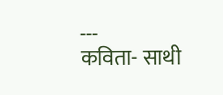---
कविता- साथी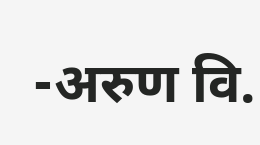-अरुण वि.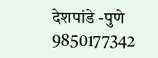देशपांडे -पुणे
9850177342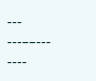--- ---––--- ----